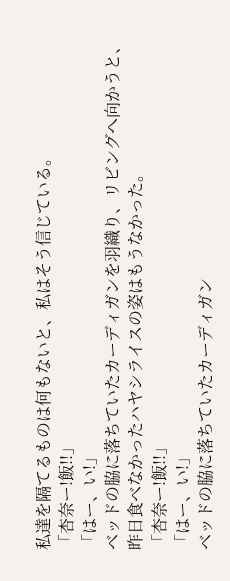私達を隔てるものは何もないと、私はそう信じている。
「杏奈ー!飯!!」
「はー、い!」
ベッドの脇に落ちていたカーディガンを羽織り、リビングへ向かうと、
昨日食べなかったハヤシライスの姿はもうなかった。
「杏奈ー!飯!!」
「はー、い!」
ベッドの脇に落ちていたカーディガン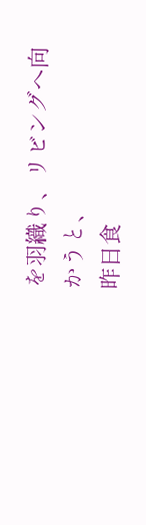を羽織り、リビングへ向かうと、
昨日食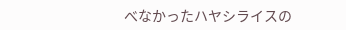べなかったハヤシライスの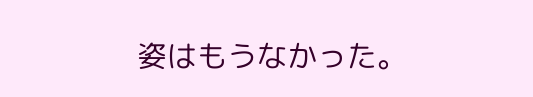姿はもうなかった。